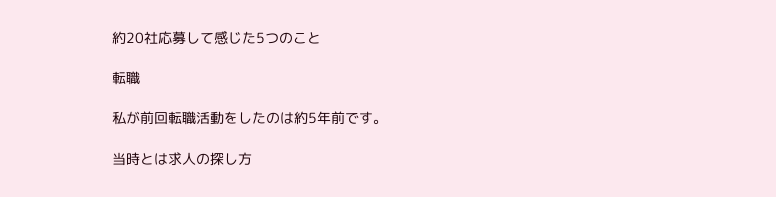約20社応募して感じた5つのこと

転職

私が前回転職活動をしたのは約5年前です。

当時とは求人の探し方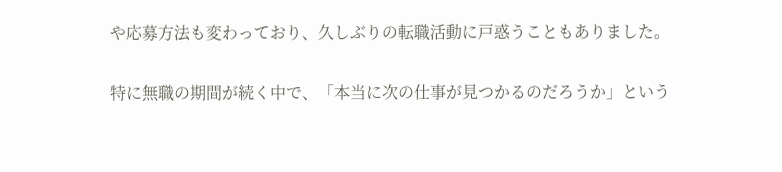や応募方法も変わっており、久しぶりの転職活動に戸惑うこともありました。

特に無職の期間が続く中で、「本当に次の仕事が見つかるのだろうか」という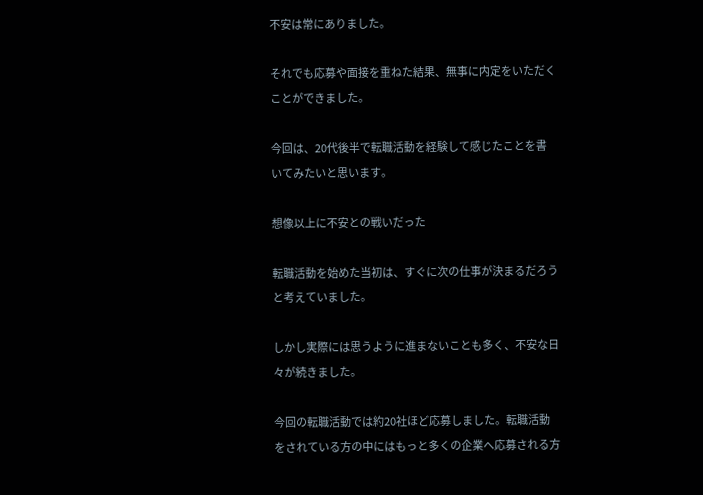不安は常にありました。

それでも応募や面接を重ねた結果、無事に内定をいただくことができました。

今回は、20代後半で転職活動を経験して感じたことを書いてみたいと思います。

想像以上に不安との戦いだった

転職活動を始めた当初は、すぐに次の仕事が決まるだろうと考えていました。

しかし実際には思うように進まないことも多く、不安な日々が続きました。

今回の転職活動では約20社ほど応募しました。転職活動をされている方の中にはもっと多くの企業へ応募される方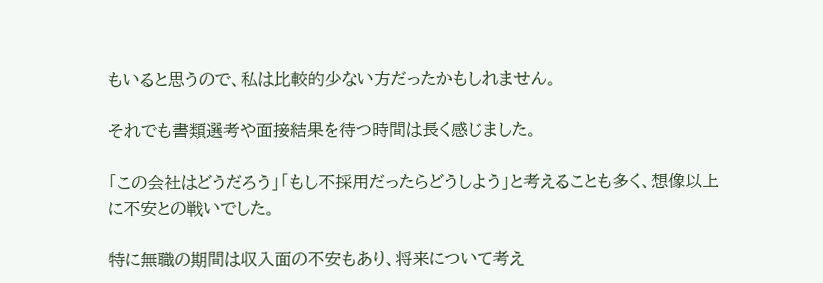もいると思うので、私は比較的少ない方だったかもしれません。

それでも書類選考や面接結果を待つ時間は長く感じました。

「この会社はどうだろう」「もし不採用だったらどうしよう」と考えることも多く、想像以上に不安との戦いでした。

特に無職の期間は収入面の不安もあり、将来について考え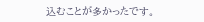込むことが多かったです。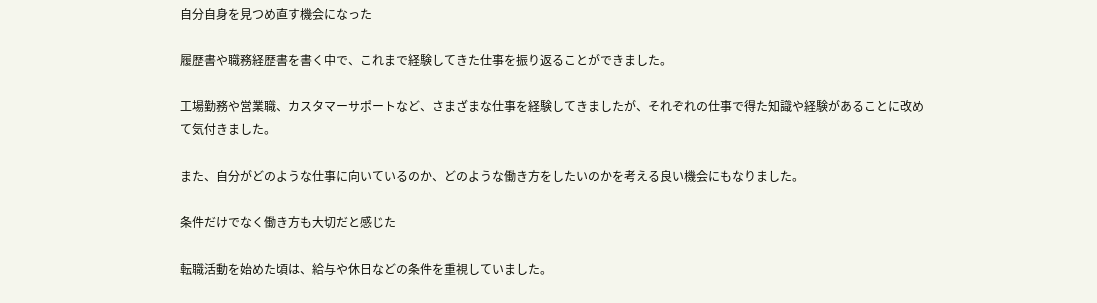自分自身を見つめ直す機会になった

履歴書や職務経歴書を書く中で、これまで経験してきた仕事を振り返ることができました。

工場勤務や営業職、カスタマーサポートなど、さまざまな仕事を経験してきましたが、それぞれの仕事で得た知識や経験があることに改めて気付きました。

また、自分がどのような仕事に向いているのか、どのような働き方をしたいのかを考える良い機会にもなりました。

条件だけでなく働き方も大切だと感じた

転職活動を始めた頃は、給与や休日などの条件を重視していました。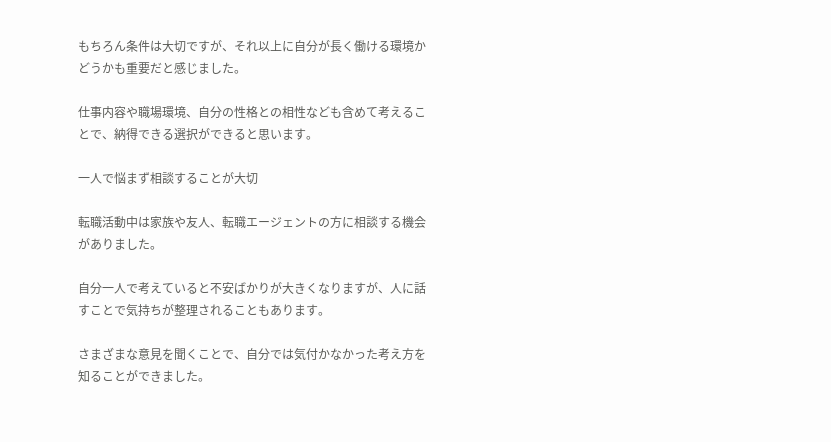もちろん条件は大切ですが、それ以上に自分が長く働ける環境かどうかも重要だと感じました。

仕事内容や職場環境、自分の性格との相性なども含めて考えることで、納得できる選択ができると思います。

一人で悩まず相談することが大切

転職活動中は家族や友人、転職エージェントの方に相談する機会がありました。

自分一人で考えていると不安ばかりが大きくなりますが、人に話すことで気持ちが整理されることもあります。

さまざまな意見を聞くことで、自分では気付かなかった考え方を知ることができました。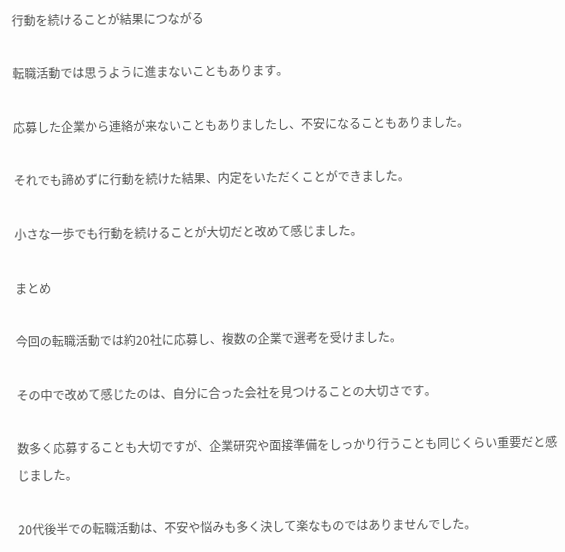行動を続けることが結果につながる

転職活動では思うように進まないこともあります。

応募した企業から連絡が来ないこともありましたし、不安になることもありました。

それでも諦めずに行動を続けた結果、内定をいただくことができました。

小さな一歩でも行動を続けることが大切だと改めて感じました。

まとめ

今回の転職活動では約20社に応募し、複数の企業で選考を受けました。

その中で改めて感じたのは、自分に合った会社を見つけることの大切さです。

数多く応募することも大切ですが、企業研究や面接準備をしっかり行うことも同じくらい重要だと感じました。

20代後半での転職活動は、不安や悩みも多く決して楽なものではありませんでした。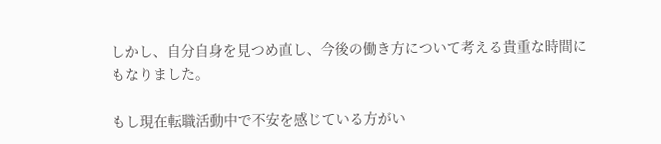しかし、自分自身を見つめ直し、今後の働き方について考える貴重な時間にもなりました。

もし現在転職活動中で不安を感じている方がい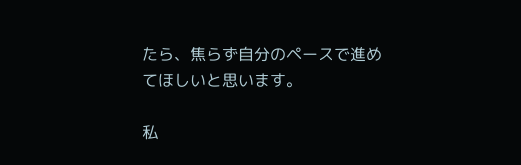たら、焦らず自分のペースで進めてほしいと思います。

私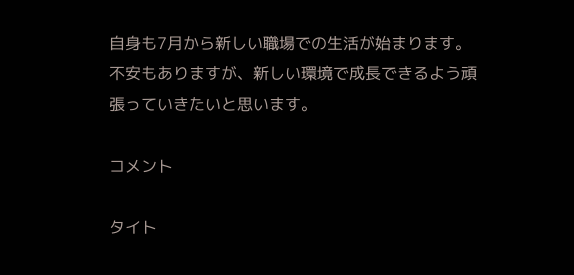自身も7月から新しい職場での生活が始まります。不安もありますが、新しい環境で成長できるよう頑張っていきたいと思います。

コメント

タイト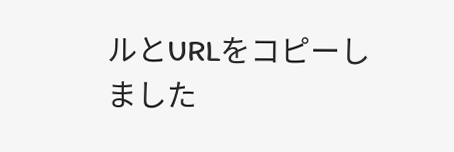ルとURLをコピーしました